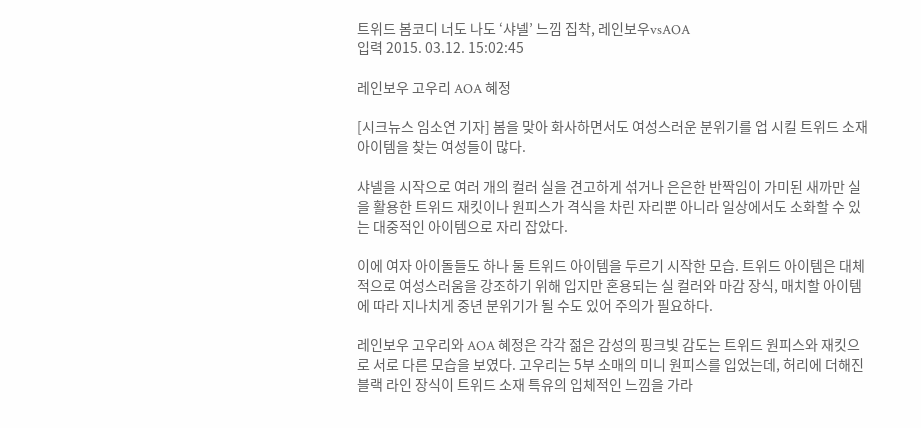트위드 봄코디 너도 나도 ‘샤넬’ 느낌 집착, 레인보우vsAOA
입력 2015. 03.12. 15:02:45

레인보우 고우리 AOA 혜정

[시크뉴스 임소연 기자] 봄을 맞아 화사하면서도 여성스러운 분위기를 업 시킬 트위드 소재 아이템을 찾는 여성들이 많다.

샤넬을 시작으로 여러 개의 컬러 실을 견고하게 섞거나 은은한 반짝임이 가미된 새까만 실을 활용한 트위드 재킷이나 원피스가 격식을 차린 자리뿐 아니라 일상에서도 소화할 수 있는 대중적인 아이템으로 자리 잡았다.

이에 여자 아이돌들도 하나 둘 트위드 아이템을 두르기 시작한 모습. 트위드 아이템은 대체적으로 여성스러움을 강조하기 위해 입지만 혼용되는 실 컬러와 마감 장식, 매치할 아이템에 따라 지나치게 중년 분위기가 될 수도 있어 주의가 필요하다.

레인보우 고우리와 AOA 혜정은 각각 젊은 감성의 핑크빛 감도는 트위드 원피스와 재킷으로 서로 다른 모습을 보였다. 고우리는 5부 소매의 미니 원피스를 입었는데, 허리에 더해진 블랙 라인 장식이 트위드 소재 특유의 입체적인 느낌을 가라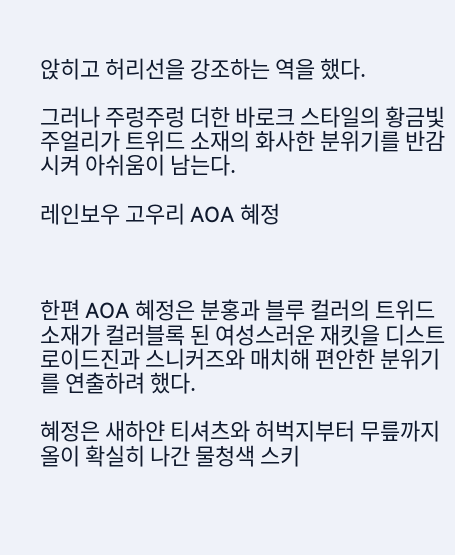앉히고 허리선을 강조하는 역을 했다.

그러나 주렁주렁 더한 바로크 스타일의 황금빛 주얼리가 트위드 소재의 화사한 분위기를 반감시켜 아쉬움이 남는다.

레인보우 고우리 AOA 혜정



한편 AOA 혜정은 분홍과 블루 컬러의 트위드 소재가 컬러블록 된 여성스러운 재킷을 디스트로이드진과 스니커즈와 매치해 편안한 분위기를 연출하려 했다.

혜정은 새하얀 티셔츠와 허벅지부터 무릎까지 올이 확실히 나간 물청색 스키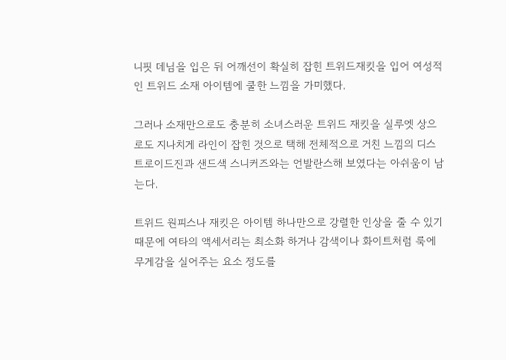니핏 데님을 입은 뒤 어깨선이 확실히 잡힌 트위드재킷을 입어 여성적인 트위드 소재 아이템에 쿨한 느낌을 가미했다.

그러나 소재만으로도 충분히 소녀스러운 트위드 재킷을 실루엣 상으로도 지나치게 라인이 잡힌 것으로 택해 전체적으로 거친 느낌의 디스트로이드진과 샌드색 스니커즈와는 언발란스해 보였다는 아쉬움이 남는다.

트위드 원피스나 재킷은 아이템 하나만으로 강렬한 인상을 줄 수 있기 때문에 여타의 액세서리는 최소화 하거나 감색이나 화이트처럼 룩에 무게감을 실어주는 요소 정도를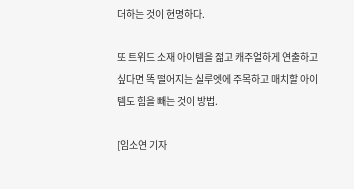더하는 것이 현명하다.

또 트위드 소재 아이템을 젊고 캐주얼하게 연출하고 싶다면 똑 떨어지는 실루엣에 주목하고 매치할 아이템도 힘을 빼는 것이 방법.

[임소연 기자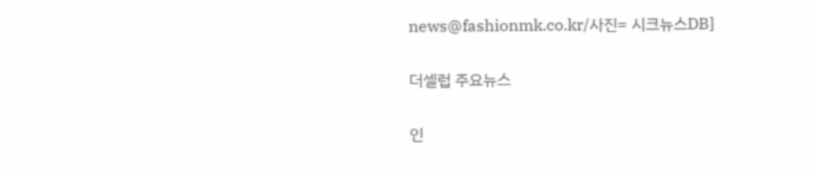news@fashionmk.co.kr/사진= 시크뉴스DB]

더셀럽 주요뉴스

인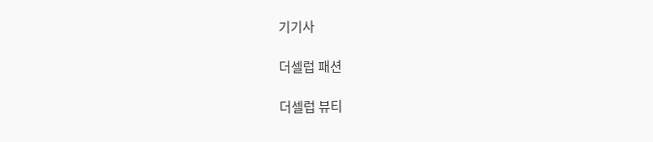기기사

더셀럽 패션

더셀럽 뷰티